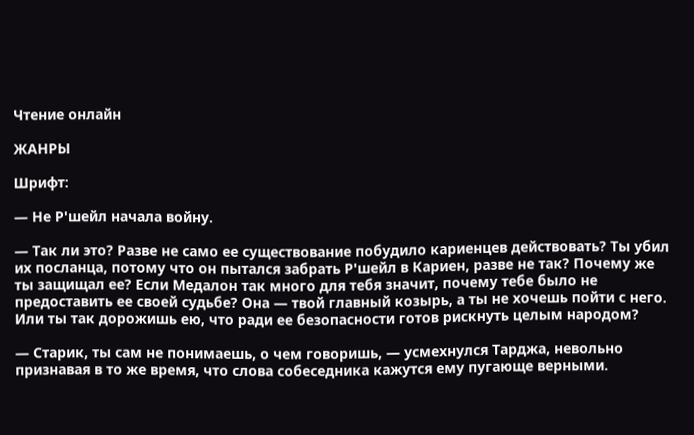Чтение онлайн

ЖАНРЫ

Шрифт:

— Не Р'шейл начала войну.

— Так ли это? Разве не само ее существование побудило кариенцев действовать? Ты убил их посланца, потому что он пытался забрать Р'шейл в Кариен, разве не так? Почему же ты защищал ее? Если Медалон так много для тебя значит, почему тебе было не предоставить ее своей судьбе? Она — твой главный козырь, а ты не хочешь пойти с него. Или ты так дорожишь ею, что ради ее безопасности готов рискнуть целым народом?

— Старик, ты сам не понимаешь, о чем говоришь, — усмехнулся Тарджа, невольно признавая в то же время, что слова собеседника кажутся ему пугающе верными.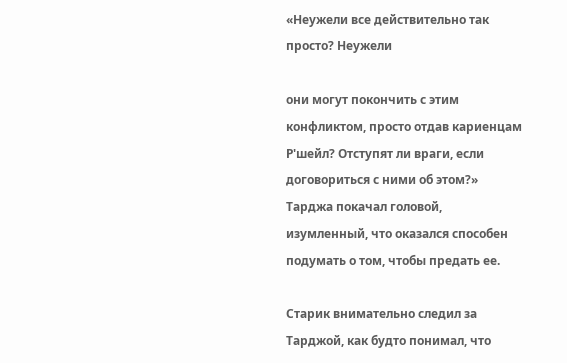«Неужели все действительно так просто? Неужели

они могут покончить с этим конфликтом, просто отдав кариенцам Р'шейл? Отступят ли враги, если договориться с ними об этом?» Тарджа покачал головой, изумленный, что оказался способен подумать о том, чтобы предать ее.

Старик внимательно следил за Тарджой, как будто понимал, что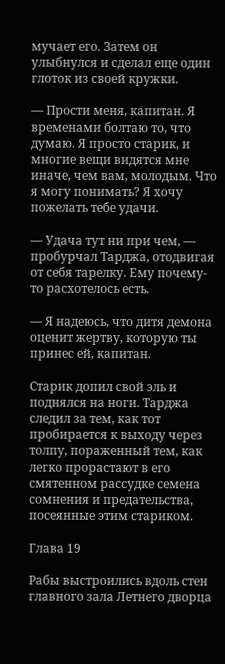мучает его. Затем он улыбнулся и сделал еще один глоток из своей кружки.

— Прости меня, капитан. Я временами болтаю то, что думаю. Я просто старик, и многие вещи видятся мне иначе, чем вам, молодым. Что я могу понимать? Я хочу пожелать тебе удачи.

— Удача тут ни при чем, — пробурчал Тарджа, отодвигая от себя тарелку. Ему почему-то расхотелось есть.

— Я надеюсь, что дитя демона оценит жертву, которую ты принес ей, капитан.

Старик допил свой эль и поднялся на ноги. Тарджа следил за тем, как тот пробирается к выходу через толпу, пораженный тем, как легко прорастают в его смятенном рассудке семена сомнения и предательства, посеянные этим стариком.

Глава 19

Рабы выстроились вдоль стен главного зала Летнего дворца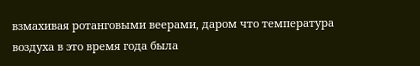взмахивая ротанговыми веерами, даром что температура воздуха в это время года была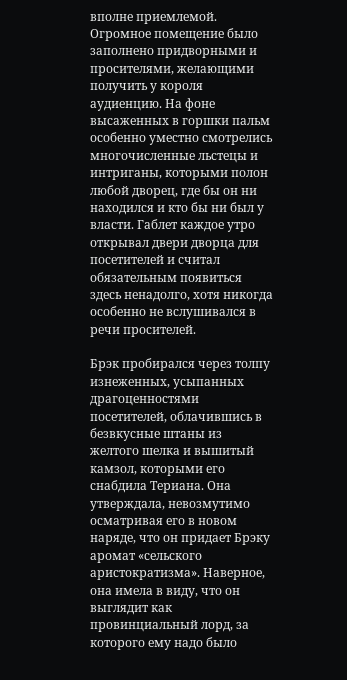вполне приемлемой. Огромное помещение было заполнено придворными и просителями, желающими получить у короля аудиенцию. На фоне высаженных в горшки пальм особенно уместно смотрелись многочисленные льстецы и интриганы, которыми полон любой дворец, где бы он ни находился и кто бы ни был у власти. Габлет каждое утро открывал двери дворца для посетителей и считал обязательным появиться здесь ненадолго, хотя никогда особенно не вслушивался в речи просителей.

Брэк пробирался через толпу изнеженных, усыпанных драгоценностями посетителей, облачившись в безвкусные штаны из желтого шелка и вышитый камзол, которыми его снабдила Териана. Она утверждала, невозмутимо осматривая его в новом наряде, что он придает Брэку аромат «сельского аристократизма». Наверное, она имела в виду, что он выглядит как провинциальный лорд, за которого ему надо было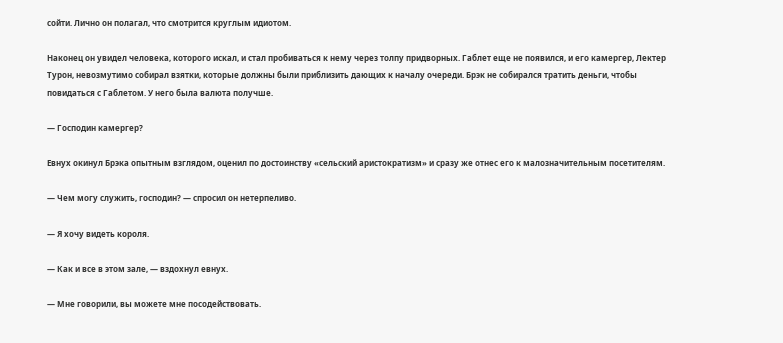сойти. Лично он полагал, что смотрится круглым идиотом.

Наконец он увидел человека, которого искал, и стал пробиваться к нему через толпу придворных. Габлет еще не появился, и его камергер, Лектер Турон, невозмутимо собирал взятки, которые должны были приблизить дающих к началу очереди. Брэк не собирался тратить деньги, чтобы повидаться с Габлетом. У него была валюта получше.

— Господин камергер?

Евнух окинул Брэка опытным взглядом, оценил по достоинству «сельский аристократизм» и сразу же отнес его к малозначительным посетителям.

— Чем могу служить, господин? — спросил он нетерпеливо.

— Я хочу видеть короля.

— Как и все в этом зале, — вздохнул евнух.

— Мне говорили, вы можете мне посодействовать.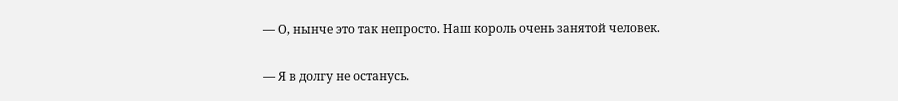— О, нынче это так непросто. Наш король очень занятой человек.

— Я в долгу не останусь.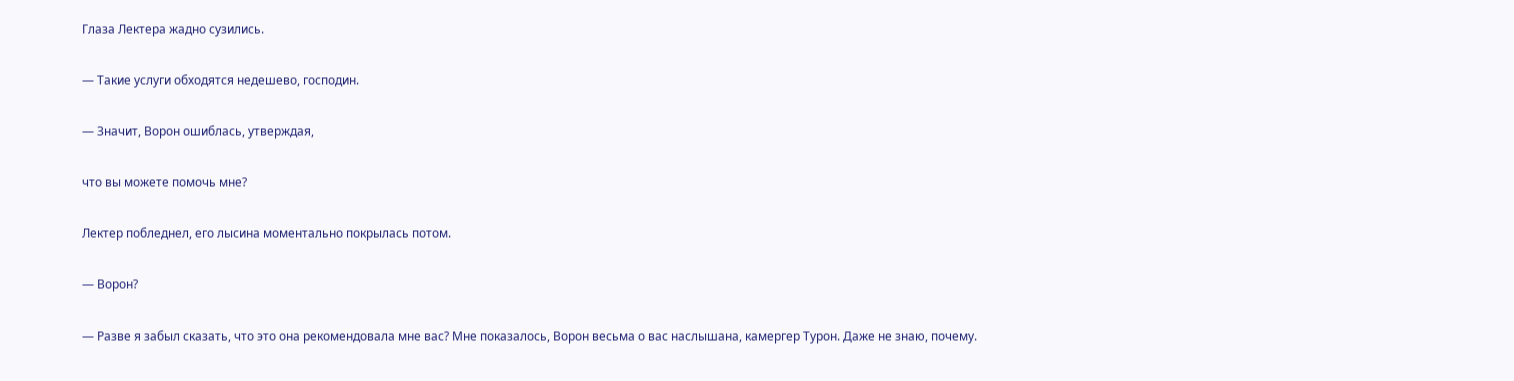Глаза Лектера жадно сузились.

— Такие услуги обходятся недешево, господин.

— Значит, Ворон ошиблась, утверждая,

что вы можете помочь мне?

Лектер побледнел, его лысина моментально покрылась потом.

— Ворон?

— Разве я забыл сказать, что это она рекомендовала мне вас? Мне показалось, Ворон весьма о вас наслышана, камергер Турон. Даже не знаю, почему.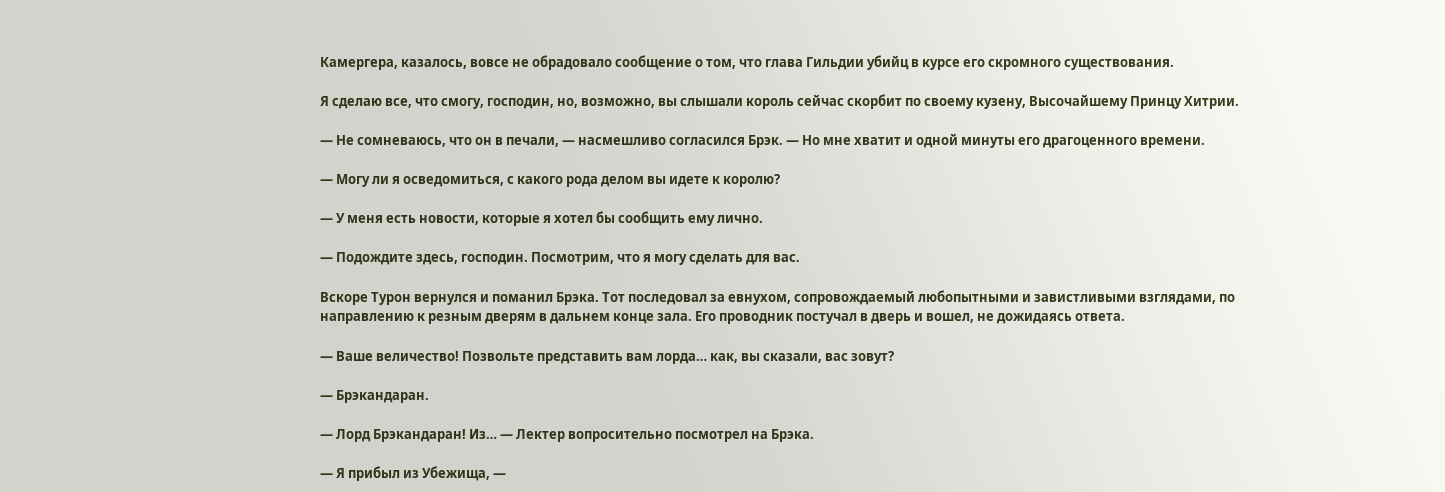Камергера, казалось, вовсе не обрадовало сообщение о том, что глава Гильдии убийц в курсе его скромного существования.

Я сделаю все, что смогу, господин, но, возможно, вы слышали король сейчас скорбит по своему кузену, Высочайшему Принцу Хитрии.

— Не сомневаюсь, что он в печали, — насмешливо согласился Брэк. — Но мне хватит и одной минуты его драгоценного времени.

— Могу ли я осведомиться, с какого рода делом вы идете к королю?

— У меня есть новости, которые я хотел бы сообщить ему лично.

— Подождите здесь, господин. Посмотрим, что я могу сделать для вас.

Вскоре Турон вернулся и поманил Брэка. Тот последовал за евнухом, сопровождаемый любопытными и завистливыми взглядами, по направлению к резным дверям в дальнем конце зала. Его проводник постучал в дверь и вошел, не дожидаясь ответа.

— Ваше величество! Позвольте представить вам лорда… как, вы сказали, вас зовут?

— Брэкандаран.

— Лорд Брэкандаран! Из… — Лектер вопросительно посмотрел на Брэка.

— Я прибыл из Убежища, —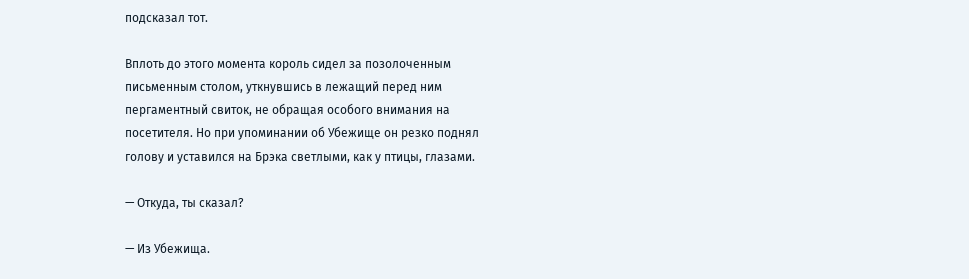подсказал тот.

Вплоть до этого момента король сидел за позолоченным письменным столом, уткнувшись в лежащий перед ним пергаментный свиток, не обращая особого внимания на посетителя. Но при упоминании об Убежище он резко поднял голову и уставился на Брэка светлыми, как у птицы, глазами.

— Откуда, ты сказал?

— Из Убежища.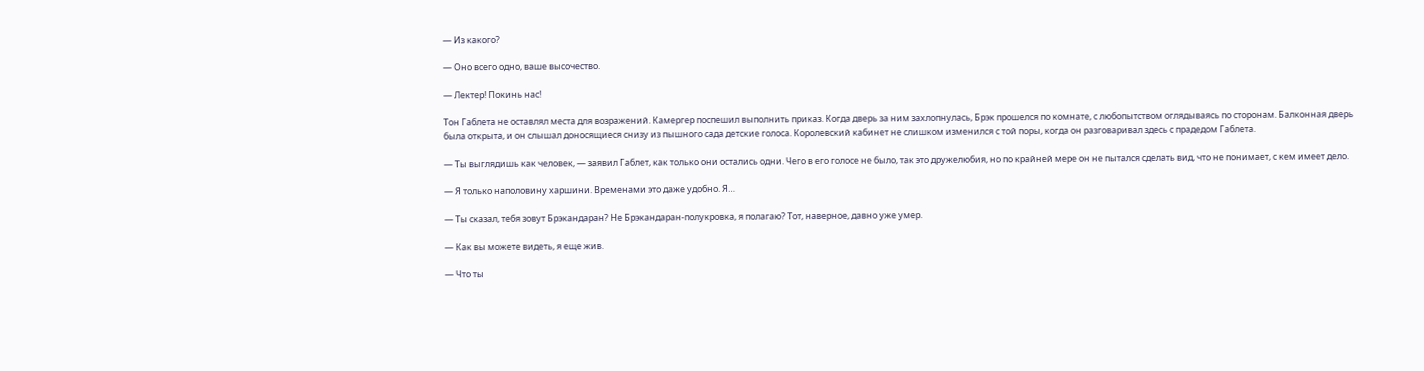— Из какого?

— Оно всего одно, ваше высочество.

— Лектер! Покинь нас!

Тон Габлета не оставлял места для возражений. Камергер поспешил выполнить приказ. Когда дверь за ним захлопнулась, Брэк прошелся по комнате, с любопытством оглядываясь по сторонам. Балконная дверь была открыта, и он слышал доносящиеся снизу из пышного сада детские голоса. Королевский кабинет не слишком изменился с той поры, когда он разговаривал здесь с прадедом Габлета.

— Ты выглядишь как человек, — заявил Габлет, как только они остались одни. Чего в его голосе не было, так это дружелюбия, но по крайней мере он не пытался сделать вид, что не понимает, с кем имеет дело.

— Я только наполовину харшини. Временами это даже удобно. Я…

— Ты сказал, тебя зовут Брэкандаран? Не Брэкандаран-полукровка, я полагаю? Тот, наверное, давно уже умер.

— Как вы можете видеть, я еще жив.

— Что ты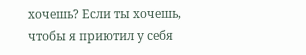хочешь? Если ты хочешь, чтобы я приютил у себя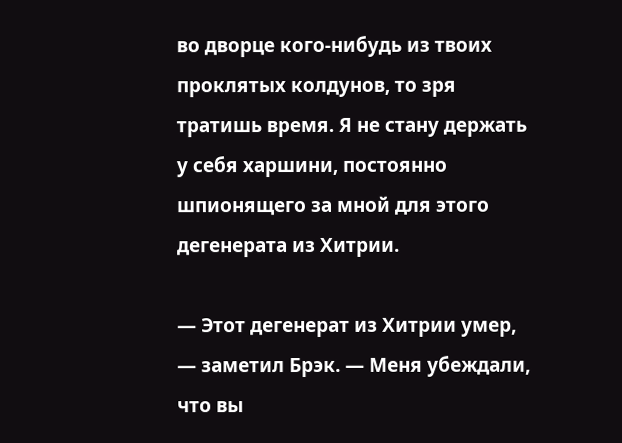во дворце кого-нибудь из твоих проклятых колдунов, то зря тратишь время. Я не стану держать у себя харшини, постоянно шпионящего за мной для этого дегенерата из Хитрии.

— Этот дегенерат из Хитрии умер, — заметил Брэк. — Меня убеждали, что вы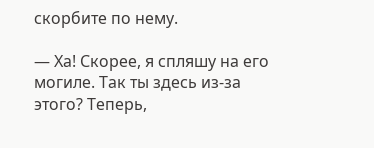скорбите по нему.

— Ха! Скорее, я спляшу на его могиле. Так ты здесь из-за этого? Теперь,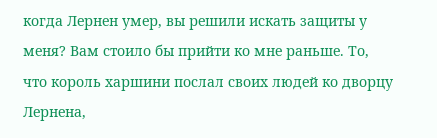когда Лернен умер, вы решили искать защиты у меня? Вам стоило бы прийти ко мне раньше. То, что король харшини послал своих людей ко дворцу Лернена,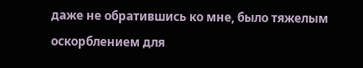даже не обратившись ко мне, было тяжелым оскорблением для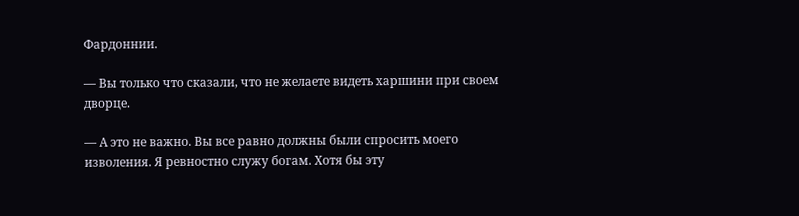Фардоннии.

— Вы только что сказали, что не желаете видеть харшини при своем дворце.

— А это не важно. Вы все равно должны были спросить моего изволения. Я ревностно служу богам. Хотя бы эту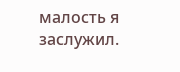малость я заслужил.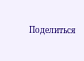Поделиться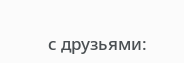с друзьями: